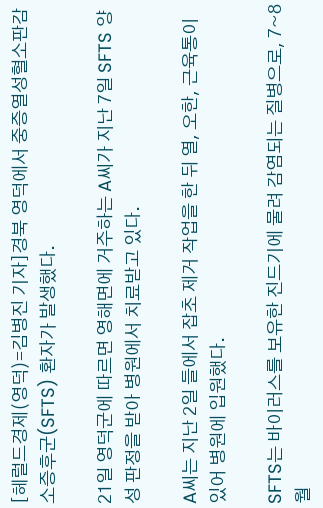[헤럴드경제(영덕)=김병진 기자]경북 영덕에서 중증열성혈소판감소증후군(SFTS) 환자가 발생했다.

21일 영덕군에 따르면 영해면에 거주하는 A씨가 지난 7일 SFTS 양성 판정을 받아 병원에서 치료받고 있다.

A씨는 지난 2일 들에서 잡초 제거 작업을 한 뒤 열, 오한, 근육통이 있어 병원에 입원했다.

SFTS는 바이러스를 보유한 진드기에 물려 감염되는 질병으로, 7~8월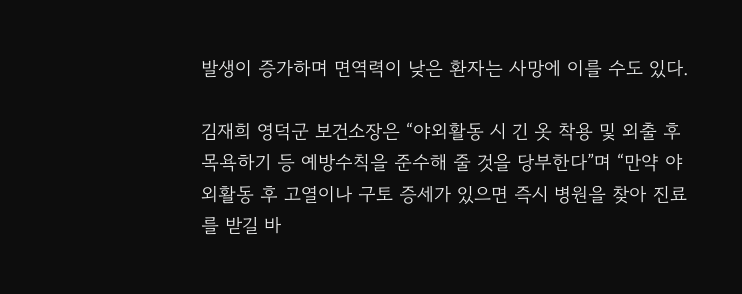발생이 증가하며 면역력이 낮은 환자는 사망에 이를 수도 있다.

김재희 영덕군 보건소장은 “야외활동 시 긴 옷 착용 및 외출 후 목욕하기 등 예방수칙을 준수해 줄 것을 당부한다”며 “만약 야외활동 후 고열이나 구토 증세가 있으면 즉시 병원을 찾아 진료를 받길 바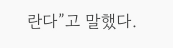란다”고 말했다.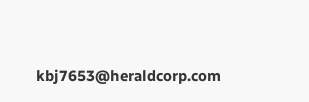kbj7653@heraldcorp.com